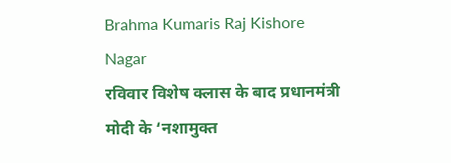Brahma Kumaris Raj Kishore Nagar
रविवार विशेष क्लास के बाद प्रधानमंत्री मोदी के ‘नशामुक्त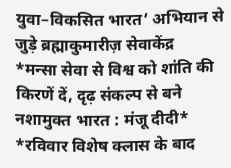युवा–विकसित भारत’ अभियान से जुड़े ब्रह्माकुमारीज़ सेवाकेंद्र
*मन्सा सेवा से विश्व को शांति की किरणें दें, दृढ़ संकल्प से बने नशामुक्त भारत : मंजू दीदी*
*रविवार विशेष क्लास के बाद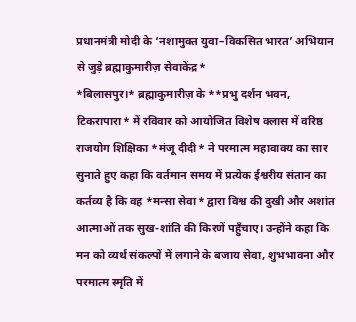प्रधानमंत्री मोदी के ‘नशामुक्त युवा–विकसित भारत’ अभियान से जुड़े ब्रह्माकुमारीज़ सेवाकेंद्र*
*बिलासपुर।* ब्रह्माकुमारीज़ के **प्रभु दर्शन भवन, टिकरापारा* में रविवार को आयोजित विशेष क्लास में वरिष्ठ राजयोग शिक्षिका *मंजू दीदी* ने परमात्म महावाक्य का सार सुनाते हुए कहा कि वर्तमान समय में प्रत्येक ईश्वरीय संतान का कर्तव्य है कि वह *मन्सा सेवा* द्वारा विश्व की दुखी और अशांत आत्माओं तक सुख-शांति की किरणें पहुँचाए। उन्होंने कहा कि मन को व्यर्थ संकल्पों में लगाने के बजाय सेवा, शुभभावना और परमात्म स्मृति में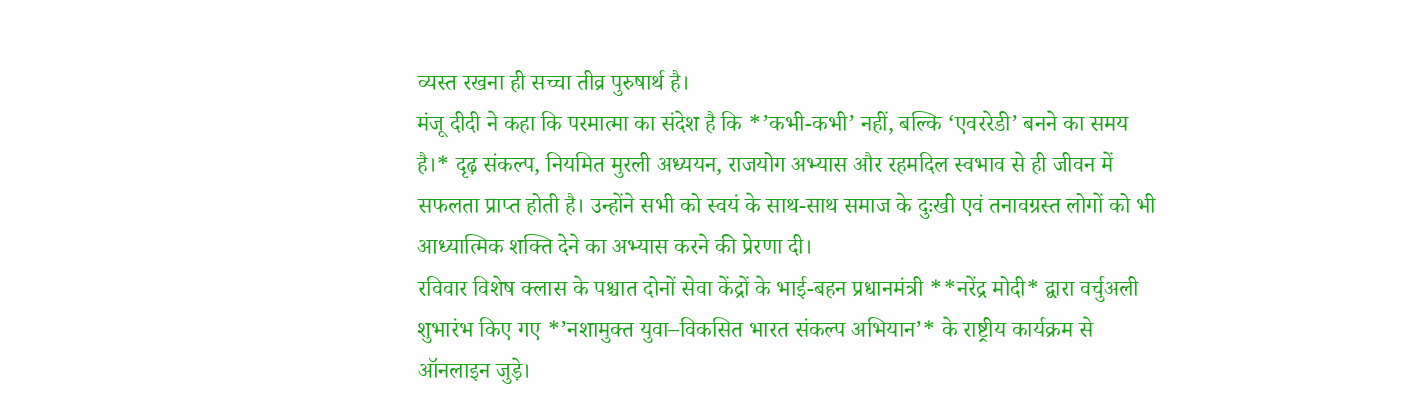व्यस्त रखना ही सच्चा तीव्र पुरुषार्थ है।
मंजू दीदी ने कहा कि परमात्मा का संदेश है कि *’कभी-कभी’ नहीं, बल्कि ‘एवररेडी’ बनने का समय है।* दृढ़ संकल्प, नियमित मुरली अध्ययन, राजयोग अभ्यास और रहमदिल स्वभाव से ही जीवन में सफलता प्राप्त होती है। उन्होंने सभी को स्वयं के साथ-साथ समाज के दुःखी एवं तनावग्रस्त लोगों को भी आध्यात्मिक शक्ति देने का अभ्यास करने की प्रेरणा दी।
रविवार विशेष क्लास के पश्चात दोनों सेवा केंद्रों के भाई-बहन प्रधानमंत्री **नरेंद्र मोदी* द्वारा वर्चुअली शुभारंभ किए गए *’नशामुक्त युवा–विकसित भारत संकल्प अभियान’* के राष्ट्रीय कार्यक्रम से ऑनलाइन जुड़े।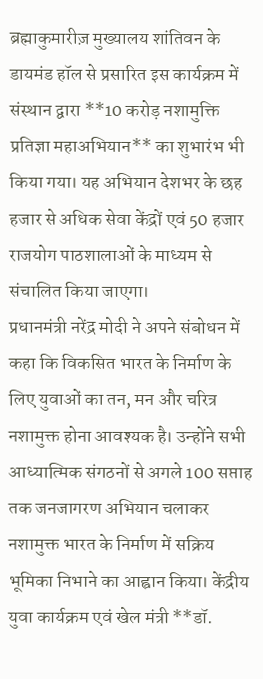ब्रह्माकुमारीज़ मुख्यालय शांतिवन के डायमंड हॉल से प्रसारित इस कार्यक्रम में संस्थान द्वारा **10 करोड़ नशामुक्ति प्रतिज्ञा महाअभियान** का शुभारंभ भी किया गया। यह अभियान देशभर के छह हजार से अधिक सेवा केंद्रों एवं 50 हजार राजयोग पाठशालाओं के माध्यम से संचालित किया जाएगा।
प्रधानमंत्री नरेंद्र मोदी ने अपने संबोधन में कहा कि विकसित भारत के निर्माण के लिए युवाओं का तन, मन और चरित्र नशामुक्त होना आवश्यक है। उन्होंने सभी आध्यात्मिक संगठनों से अगले 100 सप्ताह तक जनजागरण अभियान चलाकर नशामुक्त भारत के निर्माण में सक्रिय भूमिका निभाने का आह्वान किया। केंद्रीय युवा कार्यक्रम एवं खेल मंत्री **डॉ.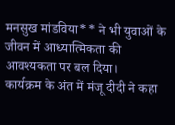मनसुख मांडविया** ने भी युवाओं के जीवन में आध्यात्मिकता की आवश्यकता पर बल दिया।
कार्यक्रम के अंत में मंजू दीदी ने कहा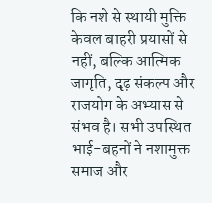कि नशे से स्थायी मुक्ति केवल बाहरी प्रयासों से नहीं, बल्कि आत्मिक जागृति, दृढ़ संकल्प और राजयोग के अभ्यास से संभव है। सभी उपस्थित भाई-बहनों ने नशामुक्त समाज और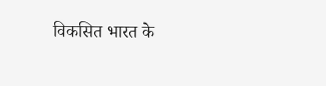विकसित भारत के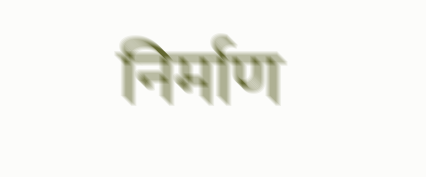निर्माण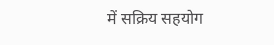में सक्रिय सहयोग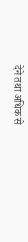देने तथा अधिक से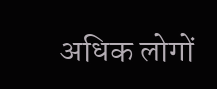अधिक लोगों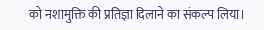को नशामुक्ति की प्रतिज्ञा दिलाने का संकल्प लिया।